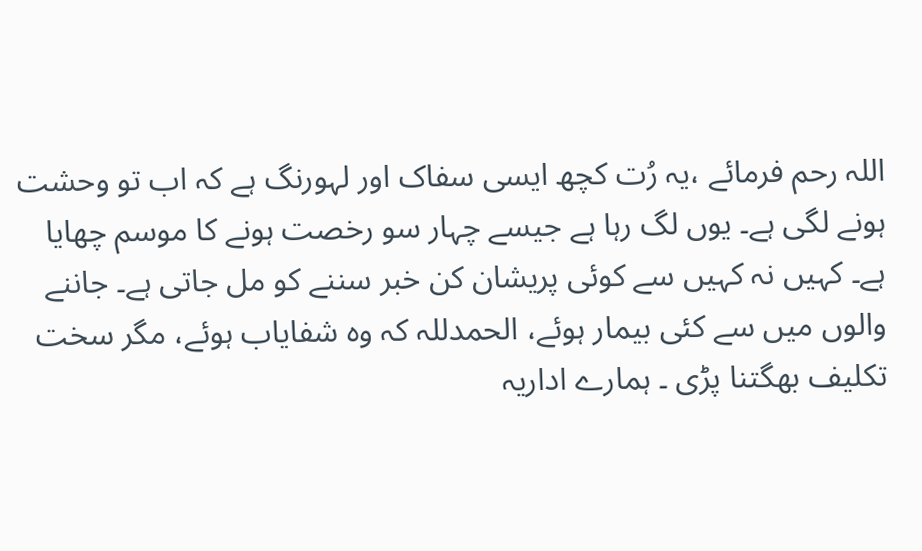اللہ رحم فرمائے ،یہ رُت کچھ ایسی سفاک اور لہورنگ ہے کہ اب تو وحشت ہونے لگی ہے۔ یوں لگ رہا ہے جیسے چہار سو رخصت ہونے کا موسم چھایا ہے۔ کہیں نہ کہیں سے کوئی پریشان کن خبر سننے کو مل جاتی ہے۔ جاننے والوں میں سے کئی بیمار ہوئے، الحمدللہ کہ وہ شفایاب ہوئے، مگر سخت تکلیف بھگتنا پڑی ۔ ہمارے اداریہ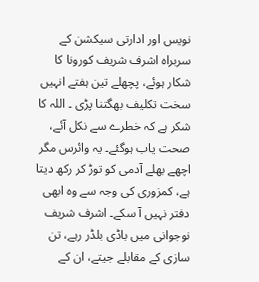نویس اور ادارتی سیکشن کے سربراہ اشرف شریف کورونا کا شکار ہوئے، پچھلے تین ہفتے انہیں سخت تکلیف بھگتنا پڑی ۔ اللہ کا شکر ہے کہ خطرے سے نکل آئے، صحت یاب ہوگئے۔ یہ وائرس مگر اچھے بھلے آدمی کو توڑ کر رکھ دیتا ہے، کمزوری کی وجہ سے وہ ابھی دفتر نہیں آ سکے۔ اشرف شریف نوجوانی میں باڈی بلڈر رہے، تن سازی کے مقابلے جیتے، ان کے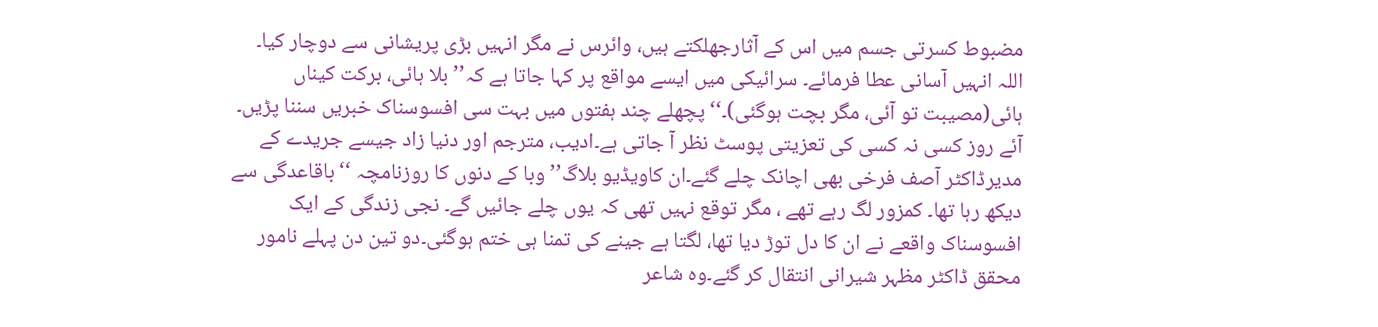مضبوط کسرتی جسم میں اس کے آثارجھلکتے ہیں، وائرس نے مگر انہیں بڑی پریشانی سے دوچار کیا۔ اللہ انہیں آسانی عطا فرمائے۔ سرائیکی میں ایسے مواقع پر کہا جاتا ہے کہ’’ بلا ہائی، برکت کیناں ہائی(مصیبت تو آئی، مگر بچت ہوگئی)۔‘‘ پچھلے چند ہفتوں میں بہت سی افسوسناک خبریں سننا پڑیں۔ آئے روز کسی نہ کسی کی تعزیتی پوسٹ نظر آ جاتی ہے۔ادیب، مترجم اور دنیا زاد جیسے جریدے کے مدیرڈاکٹر آصف فرخی بھی اچانک چلے گئے۔ان کاویڈیو بلاگ’’ وبا کے دنوں کا روزنامچہ ‘‘باقاعدگی سے دیکھ رہا تھا۔ کمزور لگ رہے تھے ، مگر توقع نہیں تھی کہ یوں چلے جائیں گے۔ نجی زندگی کے ایک افسوسناک واقعے نے ان کا دل توڑ دیا تھا، لگتا ہے جینے کی تمنا ہی ختم ہوگئی۔دو تین دن پہلے نامور محقق ڈاکٹر مظہر شیرانی انتقال کر گئے۔وہ شاعر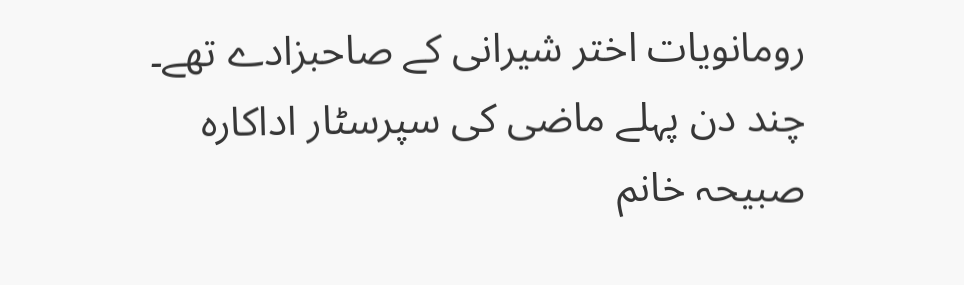رومانویات اختر شیرانی کے صاحبزادے تھے۔ چند دن پہلے ماضی کی سپرسٹار اداکارہ صبیحہ خانم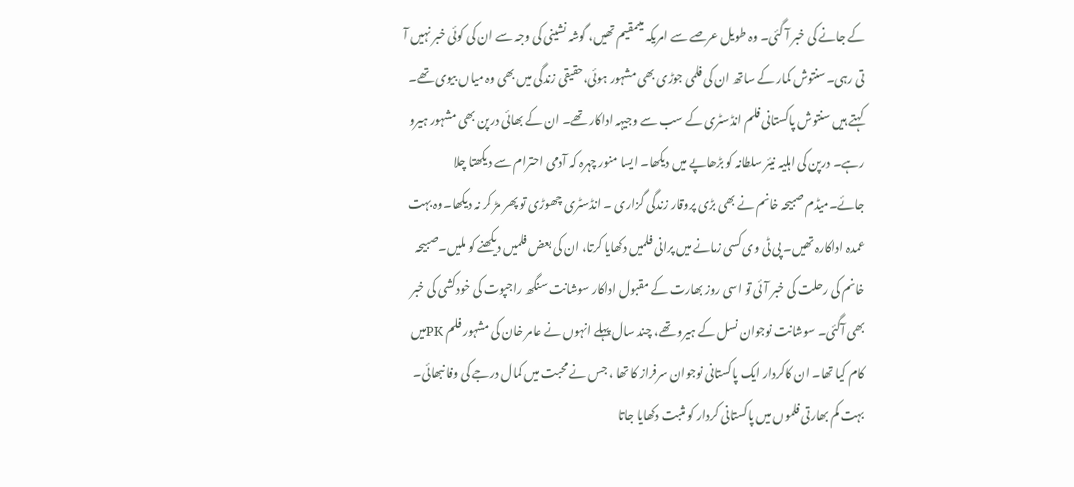کے جانے کی خبر آ گئی۔ وہ طویل عرصے سے امریکہ میںمقیم تھیں، گوشہ نشینی کی وجہ سے ان کی کوئی خبر نہیں آ تی رہی۔سنتوش کمار کے ساتھ ان کی فلمی جوڑی بھی مشہور ہوئی،حقیقی زندگی میں بھی وہ میاں بیوی تھے۔ کہتے ہیں سنتوش پاکستانی فلم انڈسٹری کے سب سے وجیہہ اداکار تھے۔ ان کے بھائی درپن بھی مشہور ہیرو رہے۔ درپن کی اہلیہ نیئر سلطانہ کو بڑھاپے میں دیکھا۔ ایسا منور چہرہ کہ آدمی احترام سے دیکھتا چلا جائے۔میڈم صبیحہ خانم نے بھی بڑی پروقار زندگی گزاری ۔ انڈسٹری چھوڑی تو پھر مڑ کر نہ دیکھا۔وہ بہت عمدہ اداکارہ تھیں۔ پی ٹی وی کسی زمانے میں پرانی فلمیں دکھایا کرتا، ان کی بعض فلمیں دیکھنے کو ملیں۔صبیحہ خانم کی رحلت کی خبر آئی تو اسی روز بھارت کے مقبول اداکار سوشانت سنگھ راجپوت کی خودکشی کی خبر بھی آگئی۔ سوشانت نوجوان نسل کے ہیرو تھے، چند سال پہلے انہوں نے عامر خان کی مشہور فلم PKمیں کام کیا تھا۔ ان کاکردار ایک پاکستانی نوجوان سرفراز کا تھا ، جس نے محبت میں کمال درجے کی وفا نبھائی۔ بہت کم بھارتی فلموں میں پاکستانی کردار کو مثبت دکھایا جاتا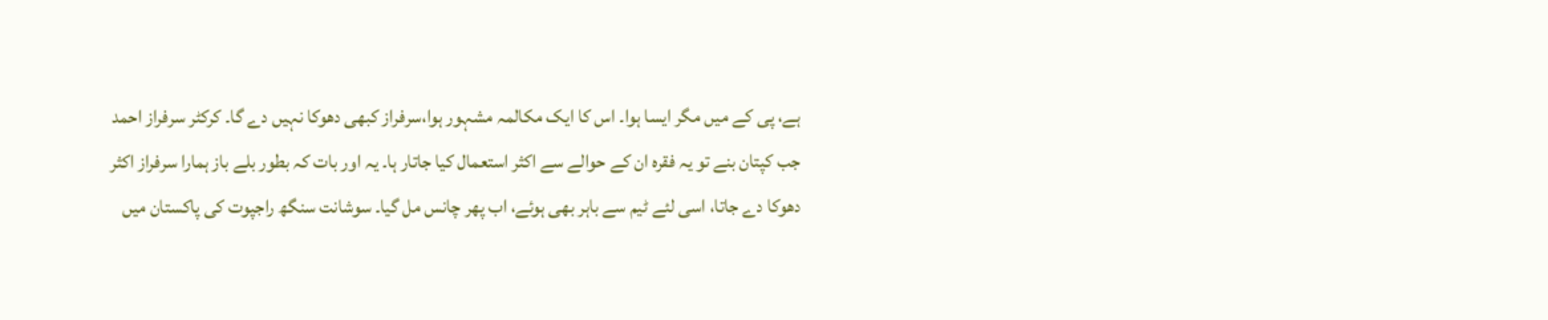ہے، پی کے میں مگر ایسا ہوا۔ اس کا ایک مکالمہ مشہور ہوا،سرفراز کبھی دھوکا نہیں دے گا۔ کرکٹر سرفراز احمد جب کپتان بنے تو یہ فقرہ ان کے حوالے سے اکثر استعمال کیا جاتار ہا۔ یہ اور بات کہ بطور بلے باز ہمارا سرفراز اکثر دھوکا دے جاتا، اسی لئے ٹیم سے باہر بھی ہوئے، اب پھر چانس مل گیا۔ سوشانت سنگھ راجپوت کی پاکستان میں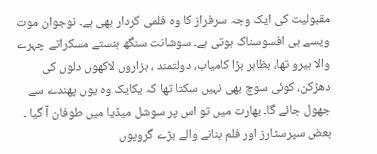مقبولیت کی ایک وجہ سرفراز کا وہ فلمی کردار بھی ہے۔ نوجوان موت ویسے ہی افسوسناک ہوتی ہے۔ سوشانت سنگھ ہنستے مسکراتے چہرے والا ہیرو تھا، بظاہر بڑا کامیاب، دولتمند ، ہزاروں لاکھوں دلوں کی دھڑکن، کوئی سوچ بھی نہیں سکتا تھا کہ یکایک وہ یوں پھندے سے جھول جائے گا۔ بھارت میں تو اس پر سوشل میڈیا میں طوفان آ گیا ۔ بعض سپرسٹارز اور فلم بنانے والے بڑے گروپوں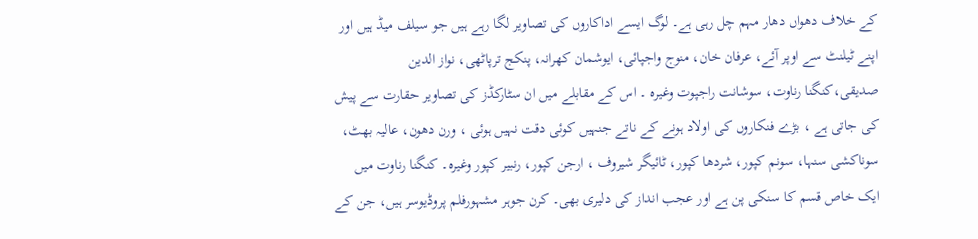کے خلاف دھواں دھار مہم چل رہی ہے۔ لوگ ایسے اداکاروں کی تصاویر لگا رہے ہیں جو سیلف میڈ ہیں اور اپنے ٹیلنٹ سے اوپر آئے، عرفان خان، منوج واجپائی، ایوشمان کھرانہ، پنکج ترپاٹھی، نواز الدین صدیقی،کنگنا رناوت، سوشانت راجپوت وغیرہ ۔ اس کے مقابلے میں ان سٹارکڈز کی تصاویر حقارت سے پیش کی جاتی ہے ، بڑے فنکاروں کی اولاد ہونے کے ناتے جنہیں کوئی دقت نہیں ہوئی ، ورن دھون، عالیہ بھٹ، سوناکشی سنہا، سونم کپور، شردھا کپور، ٹائیگر شیروف ، ارجن کپور، رنبیر کپور وغیرہ۔ کنگنا رناوت میں ایک خاص قسم کا سنکی پن ہے اور عجب انداز کی دلیری بھی۔ کرن جوہر مشہورفلم پروڈیوسر ہیں، جن کے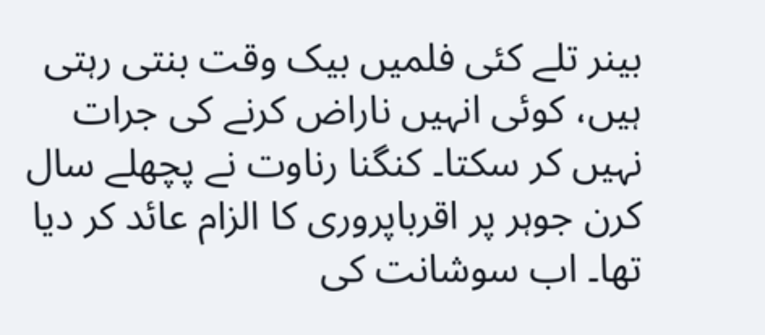بینر تلے کئی فلمیں بیک وقت بنتی رہتی ہیں، کوئی انہیں ناراض کرنے کی جرات نہیں کر سکتا۔ کنگنا رناوت نے پچھلے سال کرن جوہر پر اقرباپروری کا الزام عائد کر دیا تھا۔ اب سوشانت کی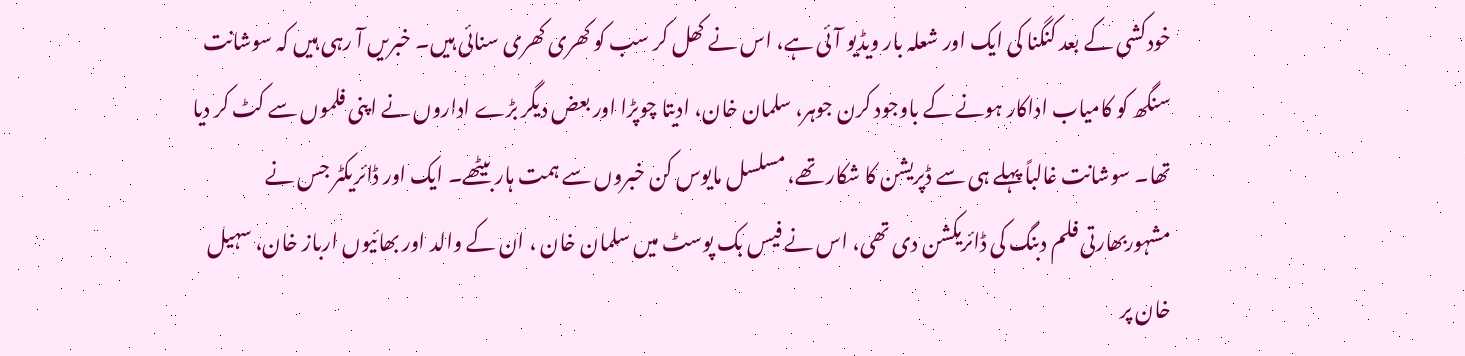خودکشی کے بعد کنگنا کی ایک اور شعلہ بار ویڈیو آئی ہے، اس نے کھل کر سب کو کھری کھری سنائی ہیں۔ خبریں آ رہی ہیں کہ سوشانت سنگھ کو کامیاب اداکار ہونے کے باوجود کرن جوہر، سلمان خان، ادیتا چوپڑا اور بعض دیگر بڑے اداروں نے اپنی فلموں سے کٹ کر دیا تھا۔ سوشانت غالباً پہلے ہی سے ڈپریشن کا شکار تھے، مسلسل مایوس کن خبروں سے ہمت ہار بیٹھے۔ ایک اور ڈائریکٹر جس نے مشہوربھارتی فلم دبنگ کی ڈائریکشن دی تھی، اس نے فیس بک پوسٹ میں سلمان خان ، ان کے والد اور بھائیوں ارباز خان، سہیل خان پر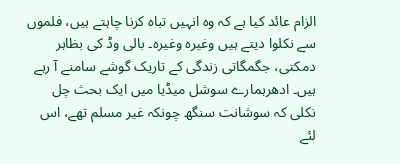الزام عائد کیا ہے کہ وہ انہیں تباہ کرنا چاہتے ہیں، فلموں سے نکلوا دیتے ہیں وغیرہ وغیرہ۔ بالی وڈ کی بظاہر دمکتی، جگمگاتی زندگی کے تاریک گوشے سامنے آ رہے ہیں۔ ادھرہمارے سوشل میڈیا میں ایک بحث چل نکلی کہ سوشانت سنگھ چونکہ غیر مسلم تھے، اس لئے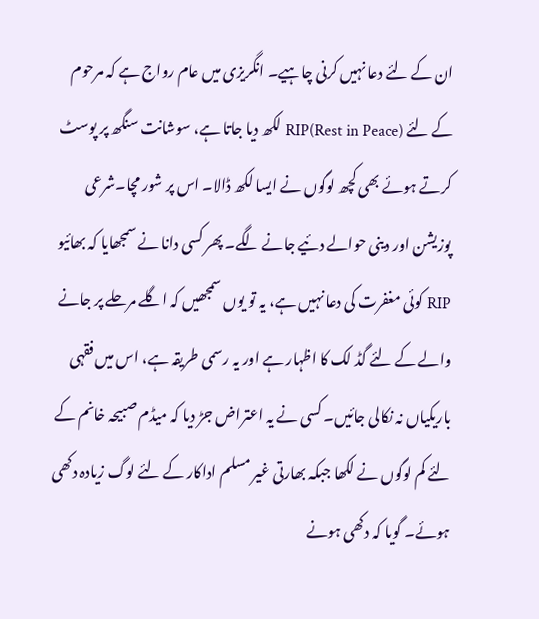ان کے لئے دعا نہیں کرنی چاہیے۔ انگریزی میں عام رواج ہے کہ مرحوم کے لئے RIP(Rest in Peace) لکھ دیا جاتا ہے، سوشانت سنگھ پر پوسٹ کرتے ہوئے بھی کچھ لوگوں نے ایسا لکھ ڈالا۔ اس پر شور مچا۔شرعی پوزیشن اور دینی حوالے دئیے جانے لگے۔ پھر کسی دانا نے سمجھایا کہ بھائیو RIP کوئی مغفرت کی دعا نہیں ہے، یہ تو یوں سمجھیں کہ اگلے مرحلے پر جانے والے کے لئے گڈ لک کا اظہار ہے اور یہ رسمی طریقہ ہے، اس میں فقہی باریکیاں نہ نکالی جائیں۔ کسی نے یہ اعتراض جڑ دیا کہ میڈم صبیحہ خانم کے لئے کم لوگوں نے لکھا جبکہ بھارتی غیر مسلم اداکار کے لئے لوگ زیادہ دکھی ہوئے۔ گویا کہ دکھی ہونے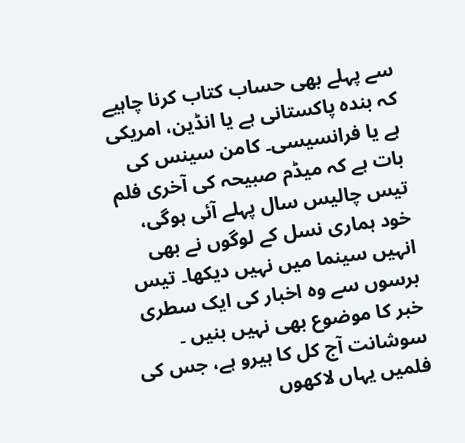سے پہلے بھی حساب کتاب کرنا چاہیے کہ بندہ پاکستانی ہے یا انڈین، امریکی ہے یا فرانسیسی۔ کامن سینس کی بات ہے کہ میڈم صبیحہ کی آخری فلم تیس چالیس سال پہلے آئی ہوگی، خود ہماری نسل کے لوگوں نے بھی انہیں سینما میں نہیں دیکھا۔ تیس برسوں سے وہ اخبار کی ایک سطری خبر کا موضوع بھی نہیں بنیں ۔ سوشانت آج کل کا ہیرو ہے، جس کی فلمیں یہاں لاکھوں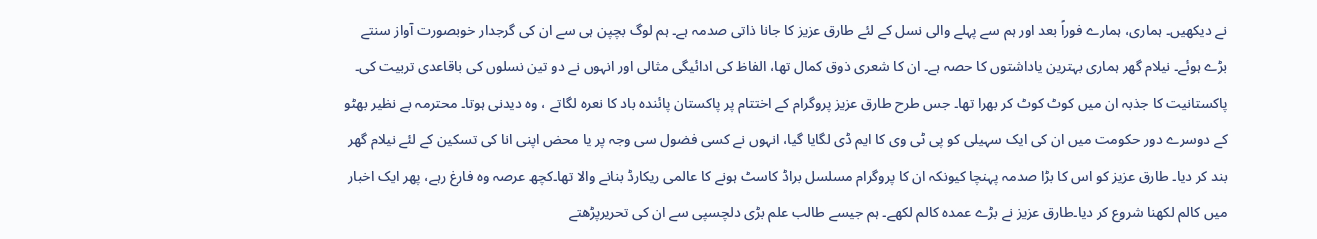نے دیکھیں۔ ہماری، ہمارے فوراً بعد اور ہم سے پہلے والی نسل کے لئے طارق عزیز کا جانا ذاتی صدمہ ہے۔ ہم لوگ بچپن ہی سے ان کی گرجدار خوبصورت آواز سنتے بڑے ہوئے۔ نیلام گھر ہماری بہترین یاداشتوں کا حصہ ہے۔ ان کا شعری ذوق کمال تھا، الفاظ کی ادائیگی مثالی اور انہوں نے دو تین نسلوں کی باقاعدی تربیت کی۔ پاکستانیت کا جذبہ ان میں کوٹ کوٹ کر بھرا تھا۔ جس طرح طارق عزیز پروگرام کے اختتام پر پاکستان پائندہ باد کا نعرہ لگاتے ، وہ دیدنی ہوتا۔ محترمہ بے نظیر بھٹو کے دوسرے دور حکومت میں ان کی ایک سہیلی کو پی ٹی وی کا ایم ڈی لگایا گیا، انہوں نے کسی فضول سی وجہ پر یا محض اپنی انا کی تسکین کے لئے نیلام گھر بند کر دیا۔ طارق عزیز کو اس کا بڑا صدمہ پہنچا کیونکہ ان کا پروگرام مسلسل براڈ کاسٹ ہونے کا عالمی ریکارڈ بنانے والا تھا۔کچھ عرصہ وہ فارغ رہے، پھر ایک اخبار میں کالم لکھنا شروع کر دیا۔طارق عزیز نے بڑے عمدہ کالم لکھے۔ ہم جیسے طالب علم بڑی دلچسپی سے ان کی تحریرپڑھتے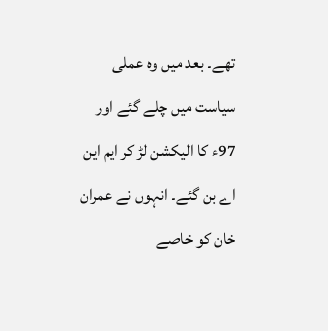تھے۔ بعد میں وہ عملی سیاست میں چلے گئے اور 97ء کا الیکشن لڑ کر ایم این اے بن گئے۔ انہوں نے عمران خان کو خاصے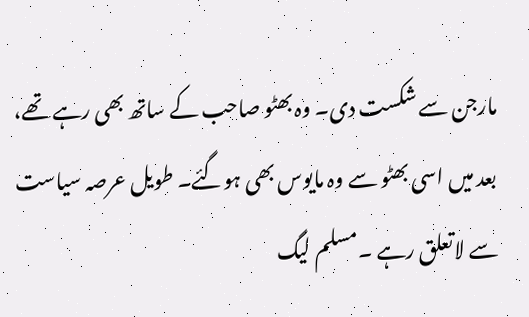مارجن سے شکست دی۔ وہ بھٹو صاحب کے ساتھ بھی رہے تھے، بعد میں اسی بھٹو سے وہ مایوس بھی ہوگئے۔ طویل عرصہ سیاست سے لاتعلق رہے ۔مسلم لیگ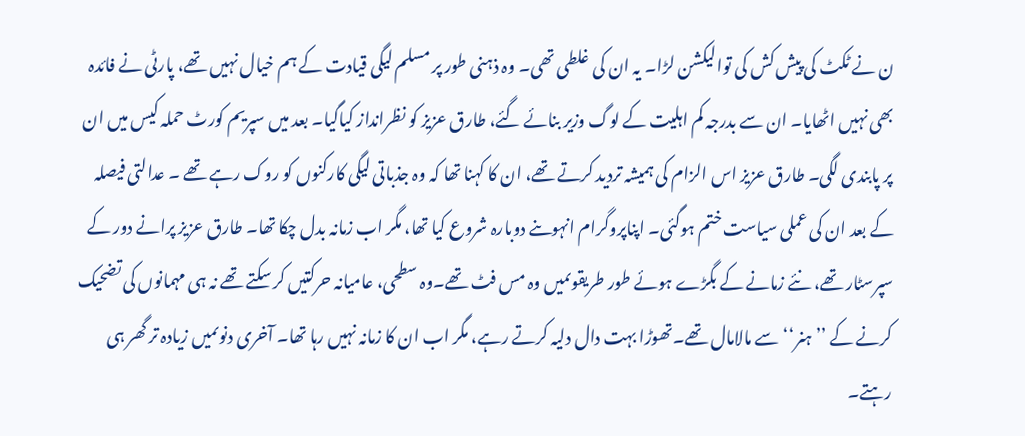ن نے ٹکٹ کی پیش کش کی توالیکشن لڑا۔ یہ ان کی غلطی تھی۔ وہ ذہنی طور پر مسلم لیگی قیادت کے ہم خیال نہیں تھے، پارٹی نے فائدہ بھی نہیں اٹھایا۔ ان سے بدرجہ کم اہلیت کے لوگ وزیر بنائے گئے، طارق عزیز کو نظرانداز کیاگیا۔ بعد میں سپریم کورٹ حملہ کیس میں ان پر پابندی لگی۔ طارق عزیز اس الزام کی ہمیشہ تردید کرتے تھے، ان کا کہنا تھا کہ وہ جذباتی لیگی کارکنوں کو روک رہے تھے ۔ عدالتی فیصلہ کے بعد ان کی عملی سیاست ختم ہوگئی۔ اپناپروگرام انہوںنے دوبارہ شروع کیا تھا، مگر اب زمانہ بدل چکا تھا۔ طارق عزیز پرانے دور کے سپرسٹار تھے، نئے زمانے کے بگڑے ہوئے طور طریقوںمیں وہ مس فٹ تھے۔وہ سطحی، عامیانہ حرکتیں کر سکتے تھے نہ ہی مہمانوں کی تضحیک کرنے کے ’’ہنر‘‘سے مالامال تھے۔تھوڑا بہت دال دلیہ کرتے رہے، مگر اب ان کا زمانہ نہیں رہا تھا۔ آخری دنوںمیں زیادہ تر گھر ہی رہتے۔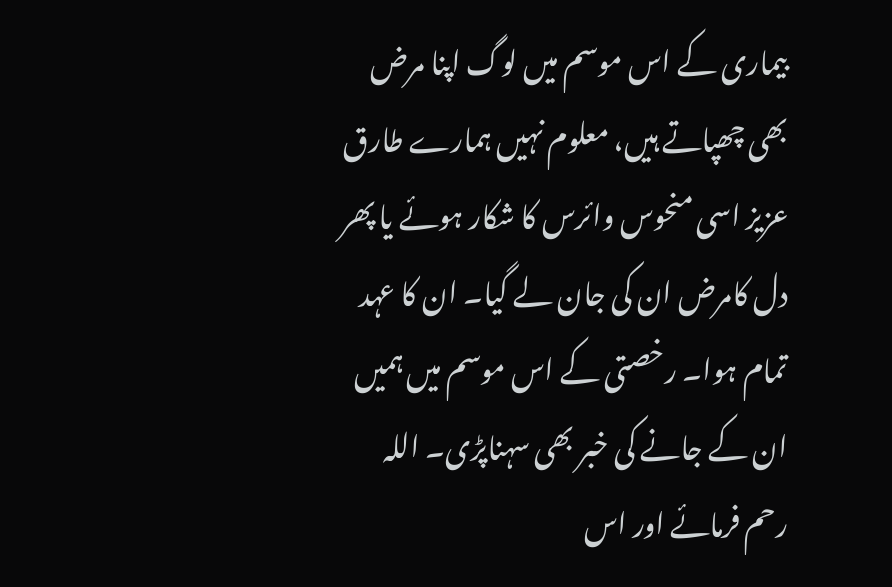بیماری کے اس موسم میں لوگ اپنا مرض بھی چھپاتے ہیں، معلوم نہیں ہمارے طارق عزیز اسی منحوس وائرس کا شکار ہوئے یا پھر دل کامرض ان کی جان لے گیا۔ ان کا عہد تمام ہوا۔ رخصتی کے اس موسم میں ہمیں ان کے جانے کی خبر بھی سہناپڑی۔ اللہ رحم فرمائے اور اس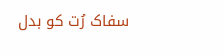سفاک رُت کو بدل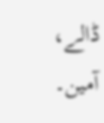ڈالے، آمین۔